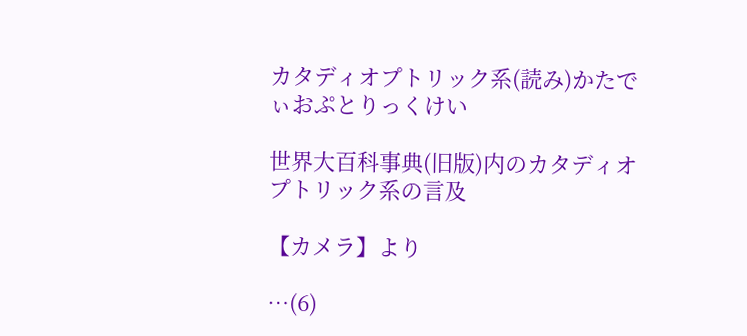カタディオプトリック系(読み)かたでぃおぷとりっくけい

世界大百科事典(旧版)内のカタディオプトリック系の言及

【カメラ】より

…(6)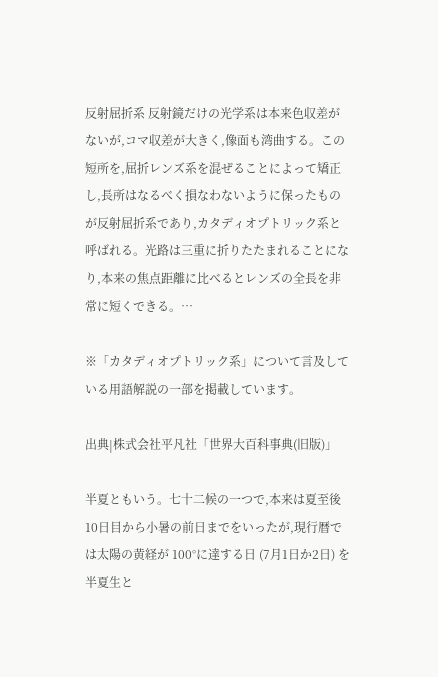反射屈折系 反射鏡だけの光学系は本来色収差がないが,コマ収差が大きく,像面も湾曲する。この短所を,屈折レンズ系を混ぜることによって矯正し,長所はなるべく損なわないように保ったものが反射屈折系であり,カタディオプトリック系と呼ばれる。光路は三重に折りたたまれることになり,本来の焦点距離に比べるとレンズの全長を非常に短くできる。…

※「カタディオプトリック系」について言及している用語解説の一部を掲載しています。

出典|株式会社平凡社「世界大百科事典(旧版)」

半夏ともいう。七十二候の一つで,本来は夏至後 10日目から小暑の前日までをいったが,現行暦では太陽の黄経が 100°に達する日 (7月1日か2日) を半夏生と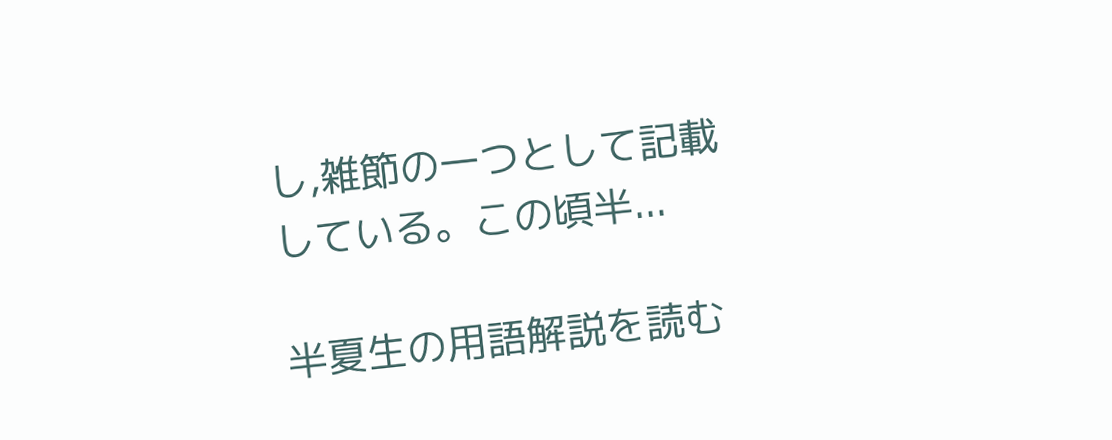し,雑節の一つとして記載している。この頃半...

半夏生の用語解説を読む